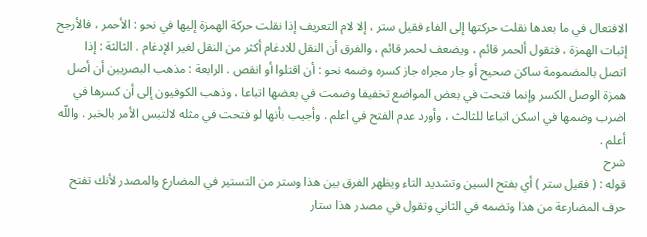الافتعال في ما بعدها نقلت حركتها إلى الفاء فقيل ستر ، إلا لام التعريف إذا نقلت حركة الهمزة إليها في نحو : الأحمر ، فالأرجح إثبات الهمزة ، فتقول ألحمر قائم ، ويضعف لحمر قائم ، والفرق أن النقل للادغام أكثر من النقل لغير الإدغام . الثالثة : إذا اتصل بالمضمومة ساكن صحيح أو جار مجراه جاز كسره وضمه نحو : أن اقتلوا أو انقص . الرابعة : مذهب البصريين أن أصل همزة الوصل الكسر وإنما فتحت في بعض المواضع تخفيفا وضمت في بعضها اتباعا ، وذهب الكوفيون إلى أن كسرها في اضرب وضمها في اسكن اتباعا للثالث ، وأورد عدم الفتح في اعلم . وأجيب بأنها لو فتحت في مثله لالتبس الأمر بالخبر . واللّه أعلم .
شرح
قوله : ( فقيل ستر ) أي بفتح السين وتشديد التاء ويظهر الفرق بين هذا وستر من التستير في المضارع والمصدر لأنك تفتح حرف المضارعة من هذا وتضمه في الثاني وتقول في مصدر هذا ستار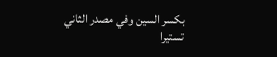بكسر السين وفي مصدر الثاني تستيرا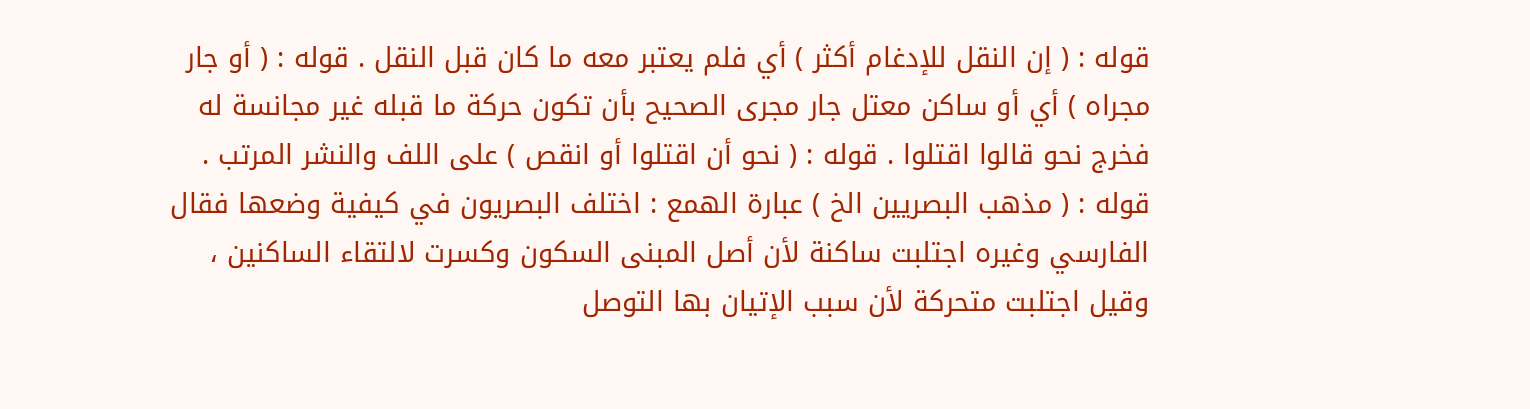قوله : ( إن النقل للإدغام أكثر ) أي فلم يعتبر معه ما كان قبل النقل . قوله : ( أو جار مجراه ) أي أو ساكن معتل جار مجرى الصحيح بأن تكون حركة ما قبله غير مجانسة له فخرج نحو قالوا اقتلوا . قوله : ( نحو أن اقتلوا أو انقص ) على اللف والنشر المرتب . قوله : ( مذهب البصريين الخ ) عبارة الهمع : اختلف البصريون في كيفية وضعها فقال الفارسي وغيره اجتلبت ساكنة لأن أصل المبنى السكون وكسرت لالتقاء الساكنين ، وقيل اجتلبت متحركة لأن سبب الإتيان بها التوصل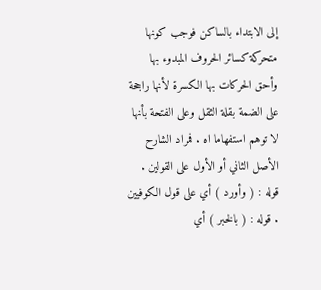إلى الابتداء بالساكن فوجب كونها متحركة كسائر الحروف المبدوء بها وأحق الحركات بها الكسرة لأنها راجحة على الضمة بقلة الثقل وعلى الفتحة بأنها لا توهم استفهاما اه . فمراد الشارح الأصل الثاني أو الأول على القولين . قوله : ( وأورد ) أي على قول الكوفيين . قوله : ( بالخبر ) أي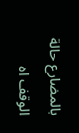بالمضارع حالة الوقف اه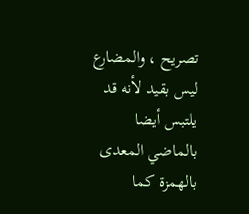تصريح ، والمضارع ليس بقيد لأنه قد يلتبس أيضا بالماضي المعدى بالهمزة كما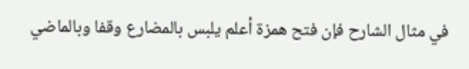في مثال الشارح فإن فتح همزة أعلم يلبس بالمضارع وقفا وبالماضي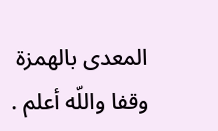المعدى بالهمزة وقفا واللّه أعلم .